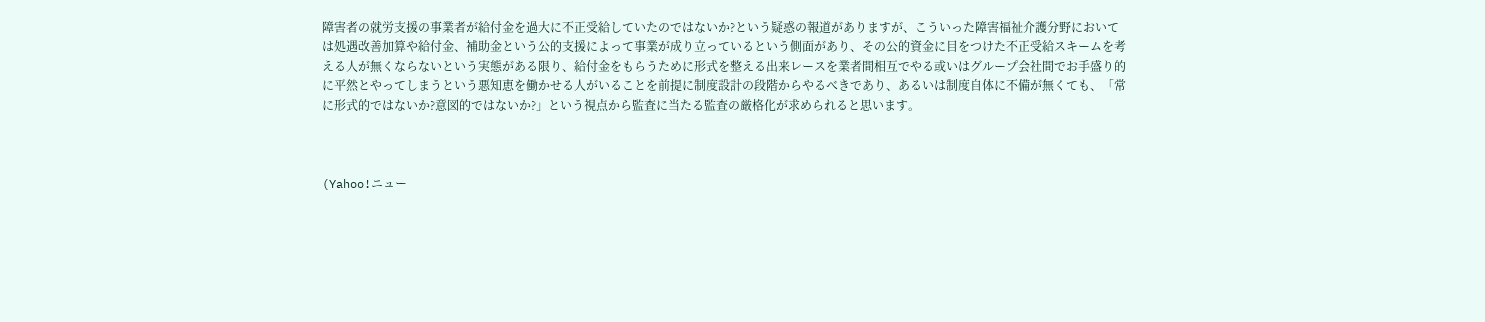障害者の就労支援の事業者が給付金を過大に不正受給していたのではないか?という疑惑の報道がありますが、こういった障害福祉介護分野においては処遇改善加算や給付金、補助金という公的支援によって事業が成り立っているという側面があり、その公的資金に目をつけた不正受給スキームを考える人が無くならないという実態がある限り、給付金をもらうために形式を整える出来レースを業者間相互でやる或いはグループ会社間でお手盛り的に平然とやってしまうという悪知恵を働かせる人がいることを前提に制度設計の段階からやるべきであり、あるいは制度自体に不備が無くても、「常に形式的ではないか?意図的ではないか?」という視点から監査に当たる監査の厳格化が求められると思います。



(Yahoo!ニュー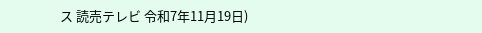ス 読売テレビ 令和7年11月19日)